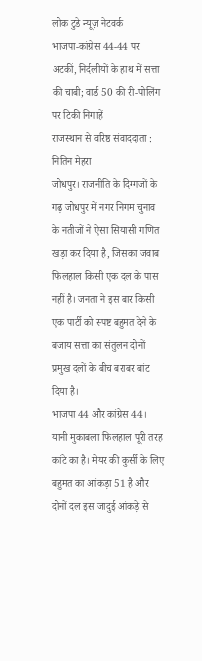लोक टुडे न्यूज़ नेटवर्क
भाजपा-कांग्रेस 44-44 पर अटकीं, निर्दलीयों के हाथ में सत्ता की चाबी; वार्ड 50 की री-पोलिंग पर टिकी निगाहें
राजस्थान से वरिष्ठ संवाददाता : नितिन मेहरा
जोधपुर। राजनीति के दिग्गजों के गढ़ जोधपुर में नगर निगम चुनाव के नतीजों ने ऐसा सियासी गणित खड़ा कर दिया है, जिसका जवाब फिलहाल किसी एक दल के पास नहीं है। जनता ने इस बार किसी एक पार्टी को स्पष्ट बहुमत देने के बजाय सत्ता का संतुलन दोनों प्रमुख दलों के बीच बराबर बांट दिया है।
भाजपा 44 और कांग्रेस 44।
यानी मुकाबला फिलहाल पूरी तरह कांटे का है। मेयर की कुर्सी के लिए बहुमत का आंकड़ा 51 है और दोनों दल इस जादुई आंकड़े से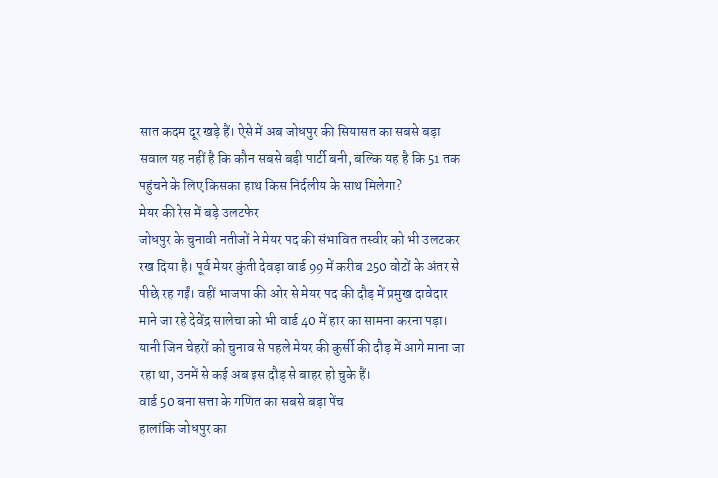सात कदम दूर खड़े हैं। ऐसे में अब जोधपुर की सियासत का सबसे बड़ा सवाल यह नहीं है कि कौन सबसे बड़ी पार्टी बनी, बल्कि यह है कि 51 तक पहुंचने के लिए किसका हाथ किस निर्दलीय के साथ मिलेगा?
मेयर की रेस में बड़े उलटफेर
जोधपुर के चुनावी नतीजों ने मेयर पद की संभावित तस्वीर को भी उलटकर रख दिया है। पूर्व मेयर कुंती देवड़ा वार्ड 99 में करीब 250 वोटों के अंतर से पीछे रह गईं। वहीं भाजपा की ओर से मेयर पद की दौड़ में प्रमुख दावेदार माने जा रहे देवेंद्र सालेचा को भी वार्ड 40 में हार का सामना करना पड़ा।
यानी जिन चेहरों को चुनाव से पहले मेयर की कुर्सी की दौड़ में आगे माना जा रहा था, उनमें से कई अब इस दौड़ से बाहर हो चुके हैं।
वार्ड 50 बना सत्ता के गणित का सबसे बड़ा पेंच
हालांकि जोधपुर का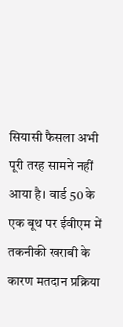सियासी फैसला अभी पूरी तरह सामने नहीं आया है। वार्ड 50 के एक बूथ पर ईवीएम में तकनीकी खराबी के कारण मतदान प्रक्रिया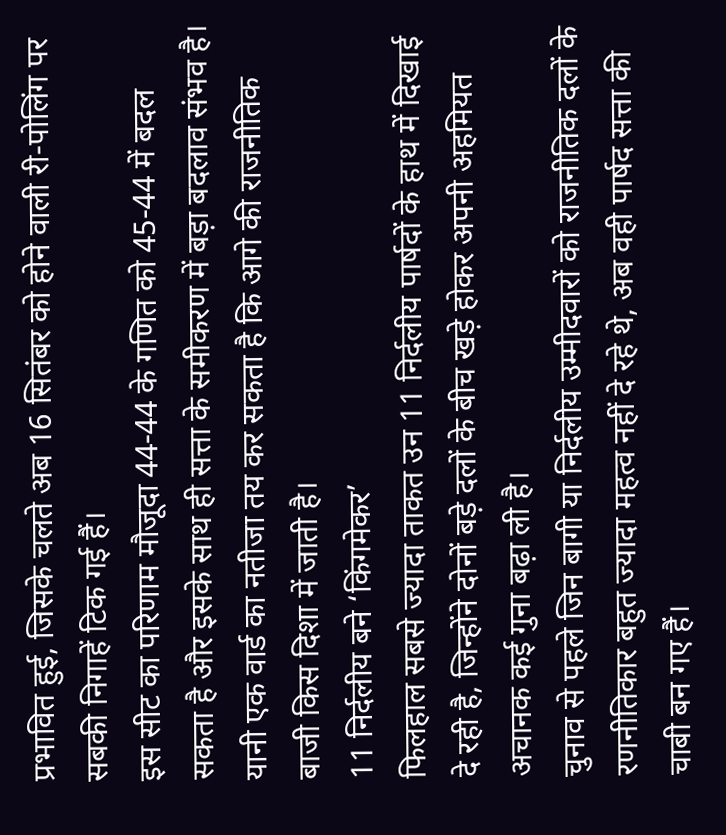प्रभावित हुई, जिसके चलते अब 16 सितंबर को होने वाली री-पोलिंग पर सबकी निगाहें टिक गई हैं।
इस सीट का परिणाम मौजूदा 44-44 के गणित को 45-44 में बदल सकता है और इसके साथ ही सत्ता के समीकरण में बड़ा बदलाव संभव है।
यानी एक वार्ड का नतीजा तय कर सकता है कि आगे की राजनीतिक बाजी किस दिशा में जाती है।
11 निर्दलीय बने ‘किंगमेकर’
फिलहाल सबसे ज्यादा ताकत उन 11 निर्दलीय पार्षदों के हाथ में दिखाई दे रही है, जिन्होंने दोनों बड़े दलों के बीच खड़े होकर अपनी अहमियत अचानक कई गुना बढ़ा ली है।
चुनाव से पहले जिन बागी या निर्दलीय उम्मीदवारों को राजनीतिक दलों के रणनीतिकार बहुत ज्यादा महत्व नहीं दे रहे थे, अब वही पार्षद सत्ता की चाबी बन गए हैं।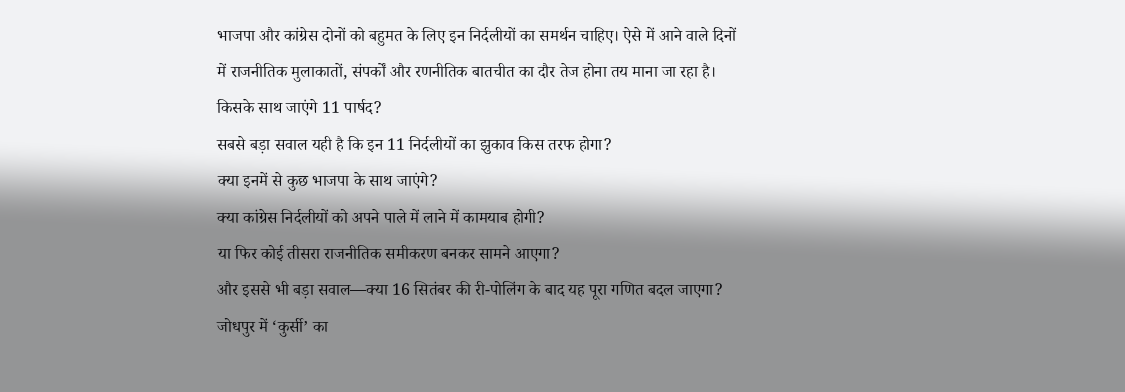भाजपा और कांग्रेस दोनों को बहुमत के लिए इन निर्दलीयों का समर्थन चाहिए। ऐसे में आने वाले दिनों में राजनीतिक मुलाकातों, संपर्कों और रणनीतिक बातचीत का दौर तेज होना तय माना जा रहा है।
किसके साथ जाएंगे 11 पार्षद?
सबसे बड़ा सवाल यही है कि इन 11 निर्दलीयों का झुकाव किस तरफ होगा?
क्या इनमें से कुछ भाजपा के साथ जाएंगे?
क्या कांग्रेस निर्दलीयों को अपने पाले में लाने में कामयाब होगी?
या फिर कोई तीसरा राजनीतिक समीकरण बनकर सामने आएगा?
और इससे भी बड़ा सवाल—क्या 16 सितंबर की री-पोलिंग के बाद यह पूरा गणित बदल जाएगा?
जोधपुर में ‘कुर्सी’ का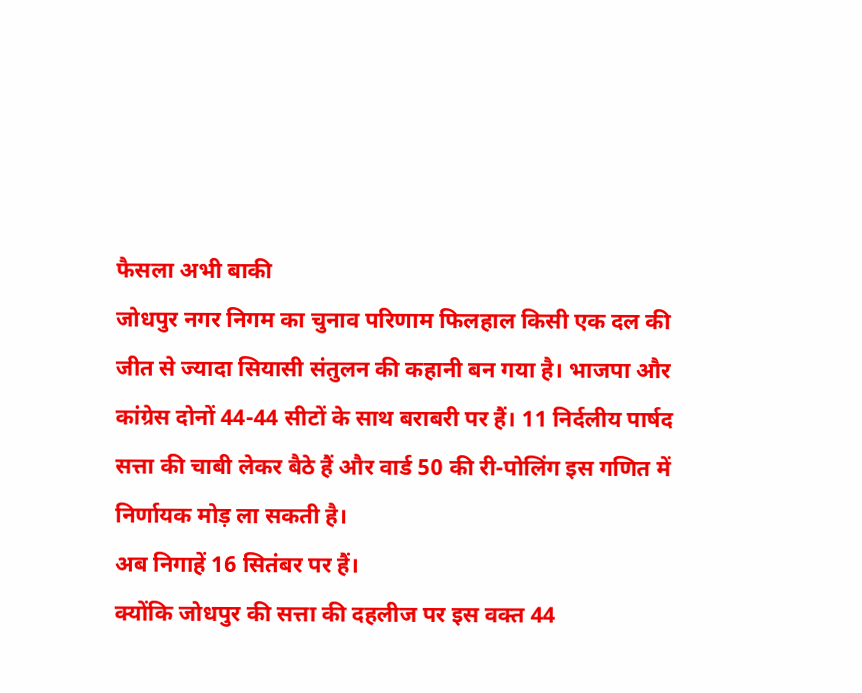फैसला अभी बाकी
जोधपुर नगर निगम का चुनाव परिणाम फिलहाल किसी एक दल की जीत से ज्यादा सियासी संतुलन की कहानी बन गया है। भाजपा और कांग्रेस दोनों 44-44 सीटों के साथ बराबरी पर हैं। 11 निर्दलीय पार्षद सत्ता की चाबी लेकर बैठे हैं और वार्ड 50 की री-पोलिंग इस गणित में निर्णायक मोड़ ला सकती है।
अब निगाहें 16 सितंबर पर हैं।
क्योंकि जोधपुर की सत्ता की दहलीज पर इस वक्त 44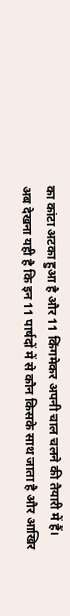का कांटा अटका हुआ है और 11 किंगमेकर अपनी चाल चलने की तैयारी में हैं।
अब देखना यही है कि इन 11 पार्षदों में से कौन किसके साथ जाता है और आखिर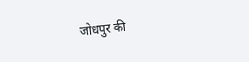जोधपुर की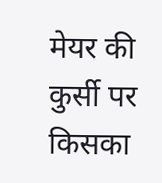मेयर की कुर्सी पर किसका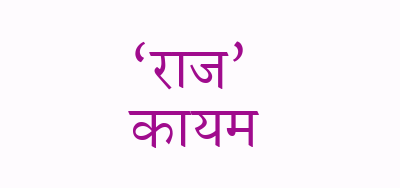‘राज’ कायम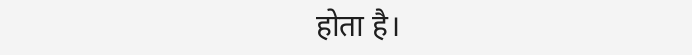होता है।